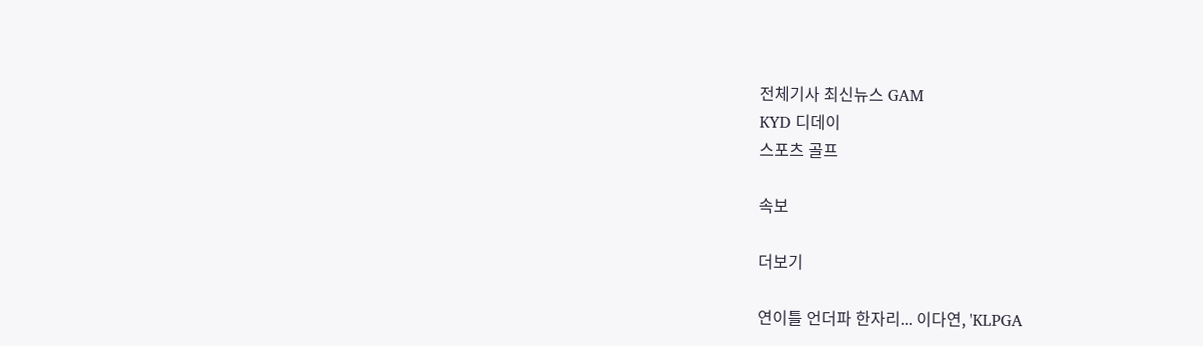전체기사 최신뉴스 GAM
KYD 디데이
스포츠 골프

속보

더보기

연이틀 언더파 한자리... 이다연, 'KLPGA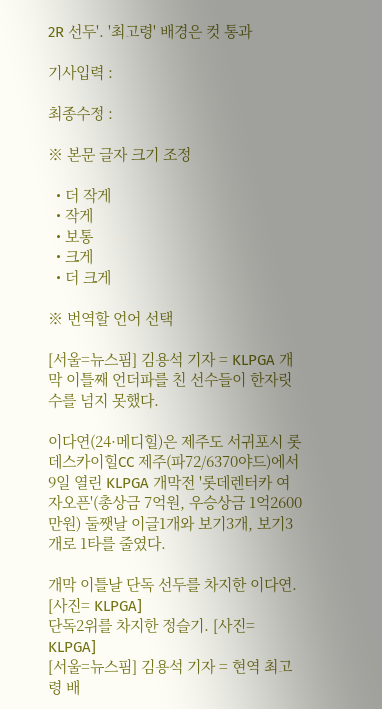2R 선두'. '최고령' 배경은 컷 통과

기사입력 :

최종수정 :

※ 본문 글자 크기 조정

  • 더 작게
  • 작게
  • 보통
  • 크게
  • 더 크게

※ 번역할 언어 선택

[서울=뉴스핌] 김용석 기자 = KLPGA 개막 이틀째 언더파를 친 선수들이 한자릿 수를 넘지 못했다.

이다연(24·메디힐)은 제주도 서귀포시 롯데스카이힐CC 제주(파72/6370야드)에서 9일 열린 KLPGA 개막전 '롯데렌터카 여자오픈'(총상금 7억원, 우승상금 1억2600만원) 둘쨋날 이글1개와 보기3개, 보기3개로 1타를 줄였다.

개막 이틀날 단독 선두를 차지한 이다연. [사진= KLPGA]
단독2위를 차지한 정슬기. [사진= KLPGA]
[서울=뉴스핌] 김용석 기자 = 현역 최고령 배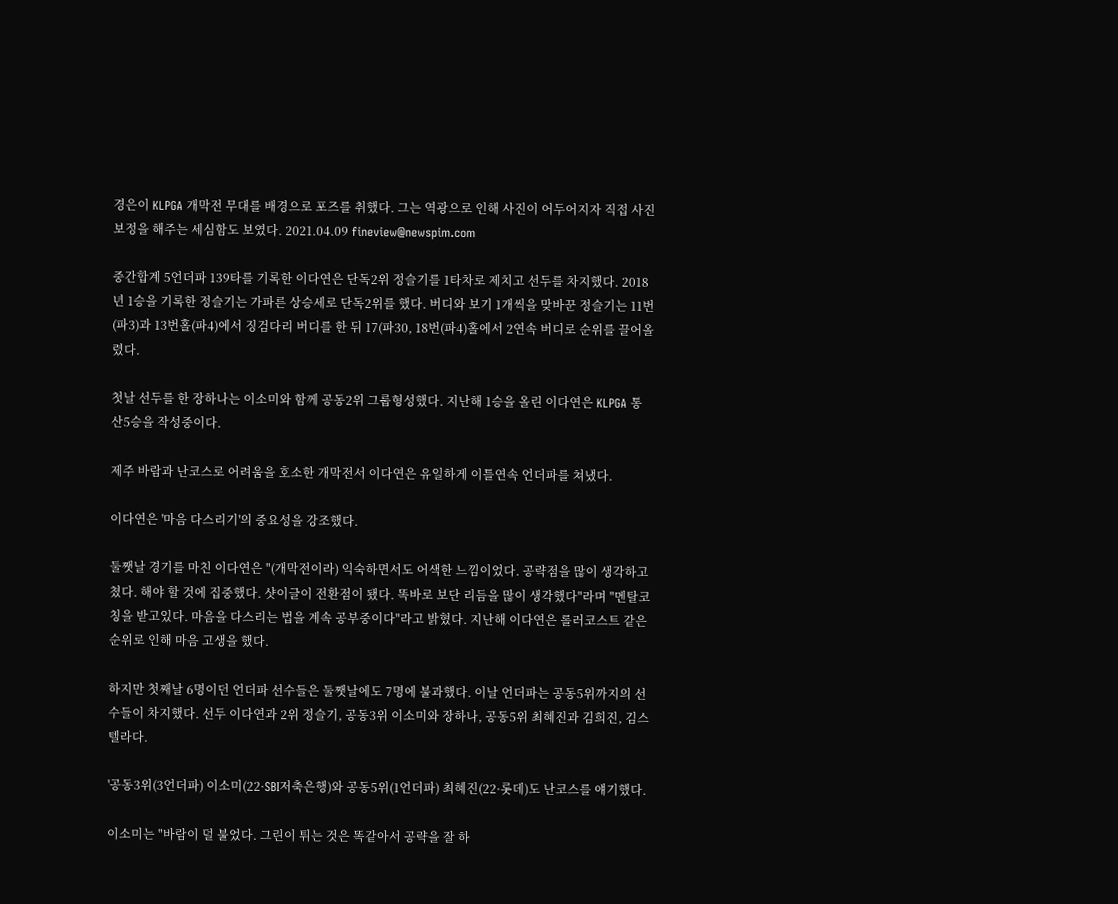경은이 KLPGA 개막전 무대를 배경으로 포즈를 취했다. 그는 역광으로 인해 사진이 어두어지자 직접 사진 보정을 해주는 세심함도 보였다. 2021.04.09 fineview@newspim.com

중간합계 5언더파 139타를 기록한 이다연은 단독2위 정슬기를 1타차로 제치고 선두를 차지했다. 2018년 1승을 기록한 정슬기는 가파른 상승세로 단독2위를 했다. 버디와 보기 1개씩을 맞바꾼 정슬기는 11번(파3)과 13번홀(파4)에서 징검다리 버디를 한 뒤 17(파30, 18번(파4)홀에서 2연속 버디로 순위를 끌어올렸다.

첫날 선두를 한 장하나는 이소미와 함께 공동2위 그룹형성했다. 지난해 1승을 올린 이다연은 KLPGA 통산5승을 작성중이다.

제주 바람과 난코스로 어려움을 호소한 개막전서 이다연은 유일하게 이틀연속 언더파를 쳐냈다.

이다연은 '마음 다스리기'의 중요성을 강조했다.

둘쨋날 경기를 마친 이다연은 "(개막전이라) 익숙하면서도 어색한 느낌이었다. 공략점을 많이 생각하고 쳤다. 해야 할 것에 집중했다. 샷이글이 전환점이 됐다. 똑바로 보단 리듬을 많이 생각했다"라며 "멘탈코칭을 받고있다. 마음을 다스리는 법을 계속 공부중이다"라고 밝혔다. 지난해 이다연은 롤러코스트 같은 순위로 인해 마음 고생을 했다.

하지만 첫째날 6명이던 언더파 선수들은 둘쨋날에도 7명에 불과했다. 이날 언더파는 공동5위까지의 선수들이 차지했다. 선두 이다연과 2위 정슬기, 공동3위 이소미와 장하나, 공동5위 최혜진과 김희진, 김스텔라다.

'공동3위(3언더파) 이소미(22·SBI저축은행)와 공동5위(1언더파) 최혜진(22·롯데)도 난코스를 얘기했다.

이소미는 "바람이 덜 불었다. 그린이 튀는 것은 똑같아서 공략을 잘 하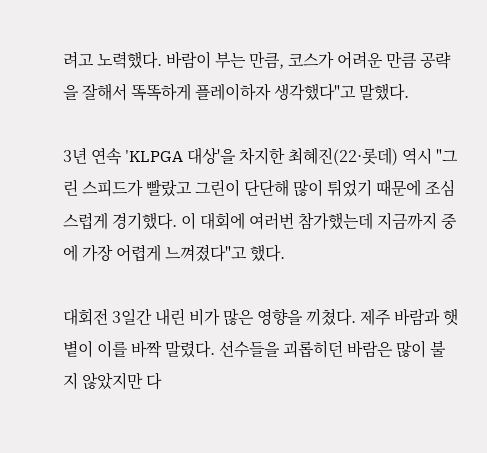려고 노력했다. 바람이 부는 만큼, 코스가 어려운 만큼 공략을 잘해서 똑똑하게 플레이하자 생각했다"고 말했다.

3년 연속 'KLPGA 대상'을 차지한 최혜진(22·롯데) 역시 "그린 스피드가 빨랐고 그린이 단단해 많이 튀었기 때문에 조심스럽게 경기했다. 이 대회에 여러번 참가했는데 지금까지 중에 가장 어렵게 느껴졌다"고 했다.

대회전 3일간 내린 비가 많은 영향을 끼쳤다. 제주 바람과 햇볕이 이를 바짝 말렸다. 선수들을 괴롭히던 바람은 많이 불지 않았지만 다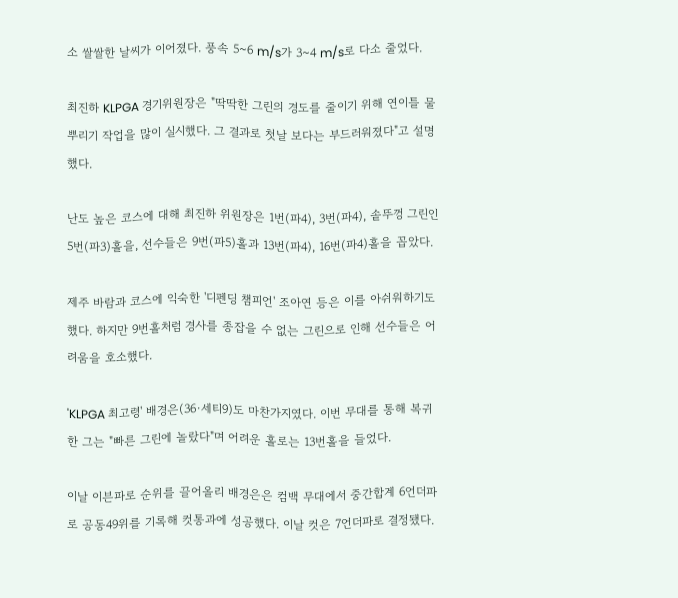소 쌀쌀한 날씨가 이어졌다. 풍속 5~6 m/s가 3~4 m/s로 다소 줄었다.

최진하 KLPGA 경기위원장은 "딱딱한 그린의 경도를 줄이기 위해 연이틀 물 뿌리기 작업을 많이 실시했다. 그 결과로 첫날 보다는 부드러워졌다"고 설명했다.

난도 높은 코스에 대해 최진하 위원장은 1번(파4), 3번(파4), 솥뚜껑 그린인 5번(파3)홀을, 선수들은 9번(파5)홀과 13번(파4), 16번(파4)홀을 꼽았다.

제주 바람과 코스에 익숙한 '디펜딩 챔피언' 조아연 등은 이를 아쉬워하기도 했다. 하지만 9번홀처럼 경사를 종잡을 수 없는 그린으로 인해 선수들은 어려움을 호소했다.

'KLPGA 최고령' 배경은(36·세티9)도 마찬가지였다. 이번 무대를 통해 복귀한 그는 "빠른 그린에 놀랐다"며 어려운 홀로는 13번홀을 들었다.

이날 이븐파로 순위를 끌어올리 배경은은 컴백 무대에서 중간합계 6언더파로 공동49위를 기록해 컷통과에 성공했다. 이날 컷은 7언더파로 결정됐다.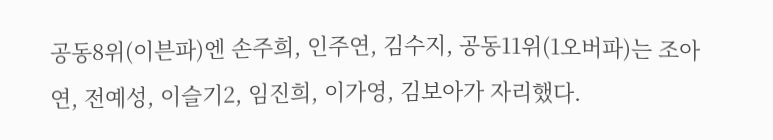공동8위(이븐파)엔 손주희, 인주연, 김수지, 공동11위(1오버파)는 조아연, 전예성, 이슬기2, 임진희, 이가영, 김보아가 자리했다.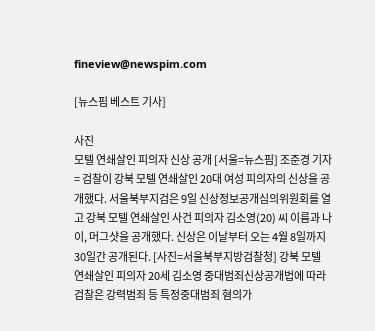fineview@newspim.com

[뉴스핌 베스트 기사]

사진
모텔 연쇄살인 피의자 신상 공개 [서울=뉴스핌] 조준경 기자 = 검찰이 강북 모텔 연쇄살인 20대 여성 피의자의 신상을 공개했다. 서울북부지검은 9일 신상정보공개심의위원회를 열고 강북 모텔 연쇄살인 사건 피의자 김소영(20) 씨 이름과 나이, 머그샷을 공개했다. 신상은 이날부터 오는 4월 8일까지 30일간 공개된다. [사진=서울북부지방검찰청] 강북 모텔 연쇄살인 피의자 20세 김소영 중대범죄신상공개법에 따라 검찰은 강력범죄 등 특정중대범죄 혐의가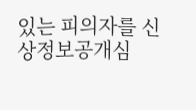있는 피의자를 신상정보공개심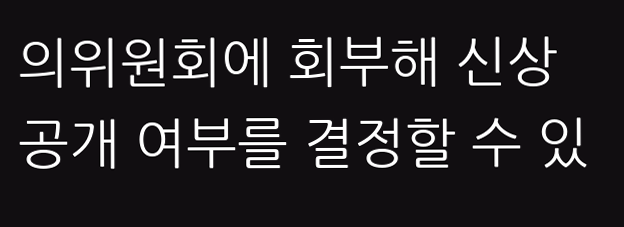의위원회에 회부해 신상 공개 여부를 결정할 수 있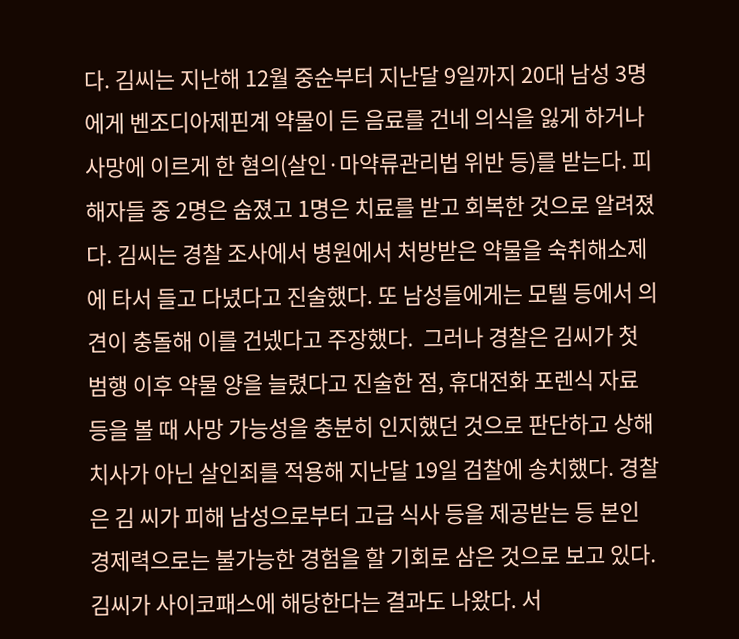다. 김씨는 지난해 12월 중순부터 지난달 9일까지 20대 남성 3명에게 벤조디아제핀계 약물이 든 음료를 건네 의식을 잃게 하거나 사망에 이르게 한 혐의(살인·마약류관리법 위반 등)를 받는다. 피해자들 중 2명은 숨졌고 1명은 치료를 받고 회복한 것으로 알려졌다. 김씨는 경찰 조사에서 병원에서 처방받은 약물을 숙취해소제에 타서 들고 다녔다고 진술했다. 또 남성들에게는 모텔 등에서 의견이 충돌해 이를 건넸다고 주장했다.  그러나 경찰은 김씨가 첫 범행 이후 약물 양을 늘렸다고 진술한 점, 휴대전화 포렌식 자료 등을 볼 때 사망 가능성을 충분히 인지했던 것으로 판단하고 상해치사가 아닌 살인죄를 적용해 지난달 19일 검찰에 송치했다. 경찰은 김 씨가 피해 남성으로부터 고급 식사 등을 제공받는 등 본인 경제력으로는 불가능한 경험을 할 기회로 삼은 것으로 보고 있다. 김씨가 사이코패스에 해당한다는 결과도 나왔다. 서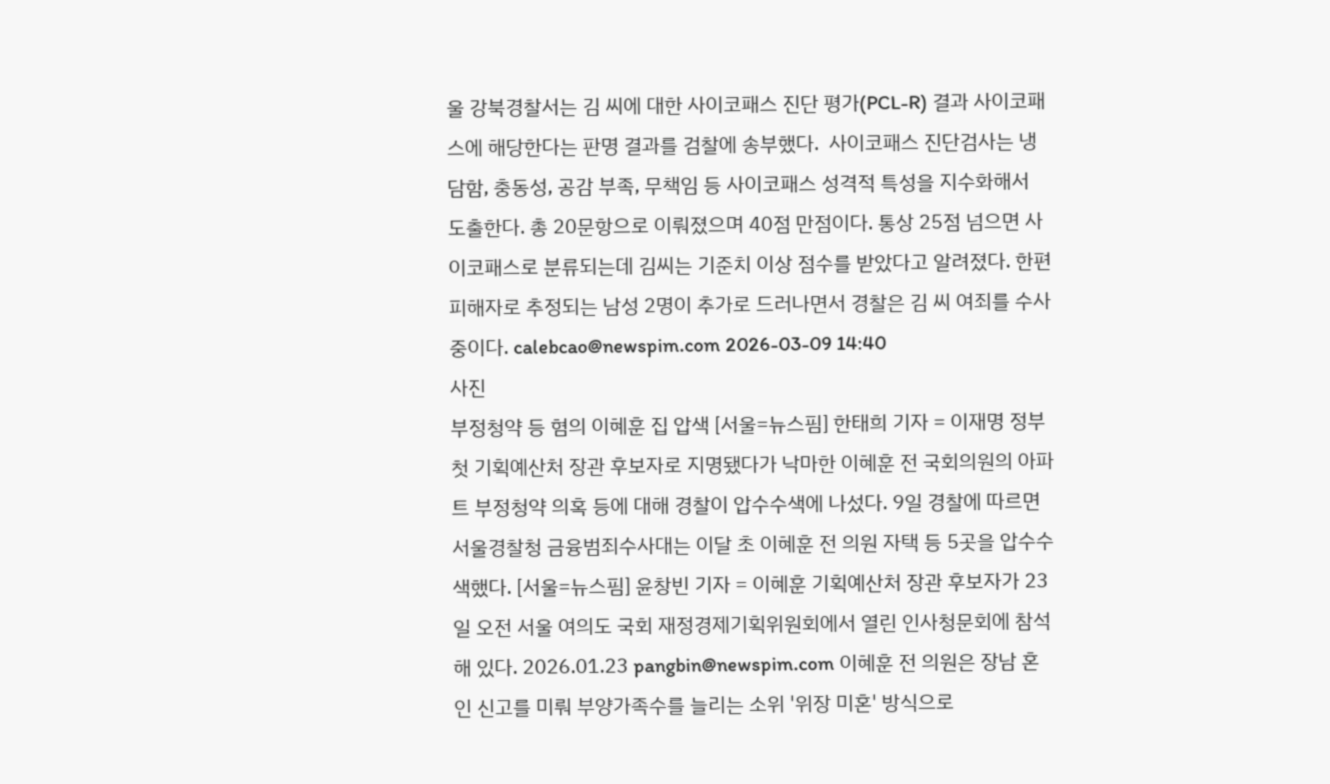울 강북경찰서는 김 씨에 대한 사이코패스 진단 평가(PCL-R) 결과 사이코패스에 해당한다는 판명 결과를 검찰에 송부했다.  사이코패스 진단검사는 냉담함, 충동성, 공감 부족, 무책임 등 사이코패스 성격적 특성을 지수화해서 도출한다. 총 20문항으로 이뤄졌으며 40점 만점이다. 통상 25점 넘으면 사이코패스로 분류되는데 김씨는 기준치 이상 점수를 받았다고 알려졌다. 한편 피해자로 추정되는 남성 2명이 추가로 드러나면서 경찰은 김 씨 여죄를 수사 중이다. calebcao@newspim.com 2026-03-09 14:40
사진
부정청약 등 혐의 이혜훈 집 압색 [서울=뉴스핌] 한태희 기자 = 이재명 정부 첫 기획예산처 장관 후보자로 지명됐다가 낙마한 이혜훈 전 국회의원의 아파트 부정청약 의혹 등에 대해 경찰이 압수수색에 나섰다. 9일 경찰에 따르면 서울경찰청 금융범죄수사대는 이달 초 이혜훈 전 의원 자택 등 5곳을 압수수색했다. [서울=뉴스핌] 윤창빈 기자 = 이혜훈 기획예산처 장관 후보자가 23일 오전 서울 여의도 국회 재정경제기획위원회에서 열린 인사청문회에 참석해 있다. 2026.01.23 pangbin@newspim.com 이혜훈 전 의원은 장남 혼인 신고를 미뤄 부양가족수를 늘리는 소위 '위장 미혼' 방식으로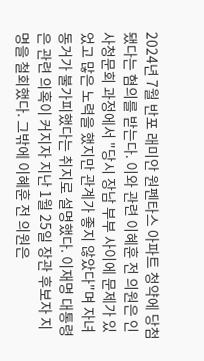2024년 7월 반포 래미안 원펜타스 아파트 청약에 당첨됐다는 혐의를 받는다. 이와 관련 이혜훈 전 의원은 인사청문회 과정에서 "당시 장남 부부 사이에 문제가 있었고 많은 노력을 했지만 관계가 좋지 않았다"며 자녀 동거가 불가피했다는 취지로 설명했다. 이재명 대통령은 관련 의혹이 커지자 지난 1월 25일 장관 후보자 지명을 철회했다. 그밖에 이혜훈 전 의원은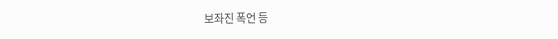보좌진 폭언 등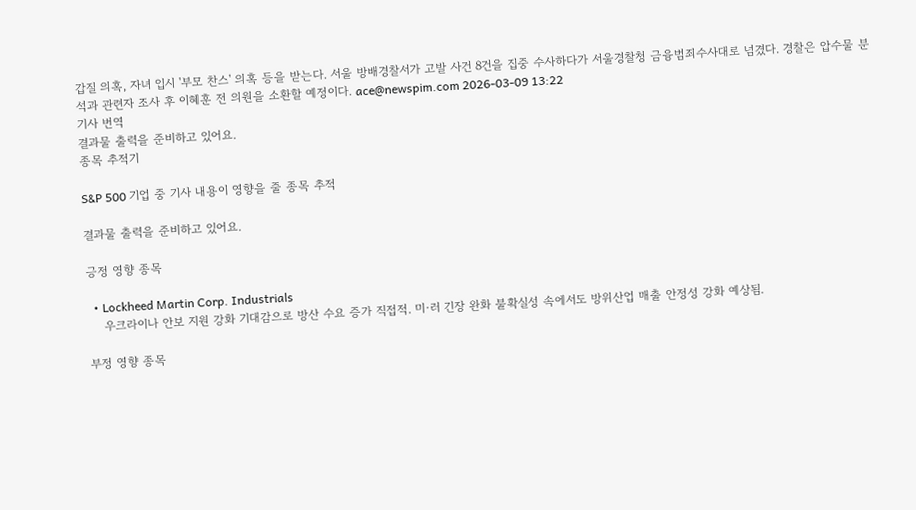갑질 의혹, 자녀 입시 '부모 찬스' 의혹 등을 받는다. 서울 방배경찰서가 고발 사건 8건을 집중 수사하다가 서울경찰청 금융범죄수사대로 넘겼다. 경찰은 압수물 분석과 관련자 조사 후 이혜훈 전 의원을 소환할 예정이다. ace@newspim.com 2026-03-09 13:22
기사 번역
결과물 출력을 준비하고 있어요.
종목 추적기

S&P 500 기업 중 기사 내용이 영향을 줄 종목 추적

결과물 출력을 준비하고 있어요.

긍정 영향 종목

  • Lockheed Martin Corp. Industrials
    우크라이나 안보 지원 강화 기대감으로 방산 수요 증가 직접적. 미·러 긴장 완화 불확실성 속에서도 방위산업 매출 안정성 강화 예상됨.

부정 영향 종목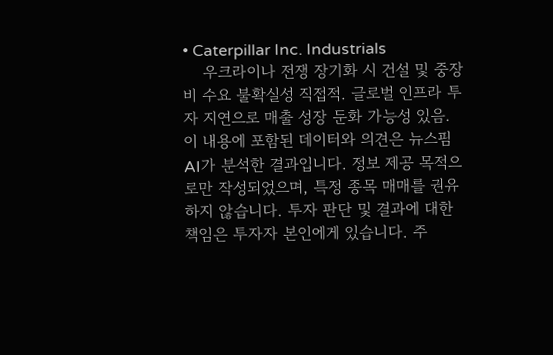• Caterpillar Inc. Industrials
    우크라이나 전쟁 장기화 시 건설 및 중장비 수요 불확실성 직접적. 글로벌 인프라 투자 지연으로 매출 성장 둔화 가능성 있음.
이 내용에 포함된 데이터와 의견은 뉴스핌 AI가 분석한 결과입니다. 정보 제공 목적으로만 작성되었으며, 특정 종목 매매를 권유하지 않습니다. 투자 판단 및 결과에 대한 책임은 투자자 본인에게 있습니다. 주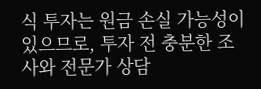식 투자는 원금 손실 가능성이 있으므로, 투자 전 충분한 조사와 전문가 상담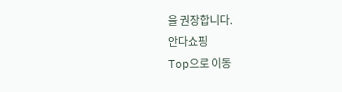을 권장합니다.
안다쇼핑
Top으로 이동